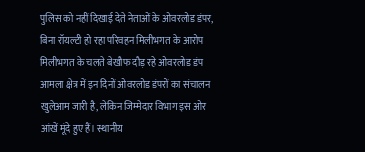पुलिस को नहीं दिखाई देते नेताओं के ओवरलोड डंपर, बिना रॉयल्टी हो रहा परिवहन मिलीभगत के आरोप
मिलीभगत के चलते बेखौफ दौड़ रहे ओवरलोड डंप
आमला क्षेत्र में इन दिनों ओवरलोड डंपरों का संचालन खुलेआम जारी है, लेकिन जिम्मेदार विभाग इस ओर आंखें मूंदे हुए हैं। स्थानीय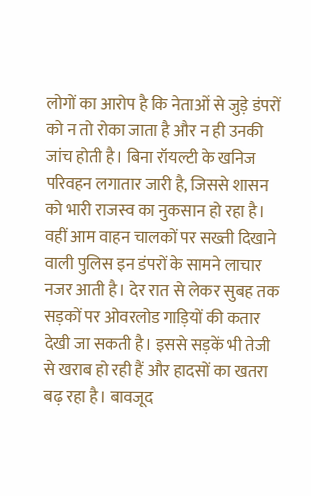लोगों का आरोप है कि नेताओं से जुड़े डंपरों को न तो रोका जाता है और न ही उनकी जांच होती है। बिना रॉयल्टी के खनिज परिवहन लगातार जारी है, जिससे शासन को भारी राजस्व का नुकसान हो रहा है। वहीं आम वाहन चालकों पर सख्ती दिखाने वाली पुलिस इन डंपरों के सामने लाचार नजर आती है। देर रात से लेकर सुबह तक सड़कों पर ओवरलोड गाड़ियों की कतार देखी जा सकती है। इससे सड़कें भी तेजी से खराब हो रही हैं और हादसों का खतरा बढ़ रहा है। बावजूद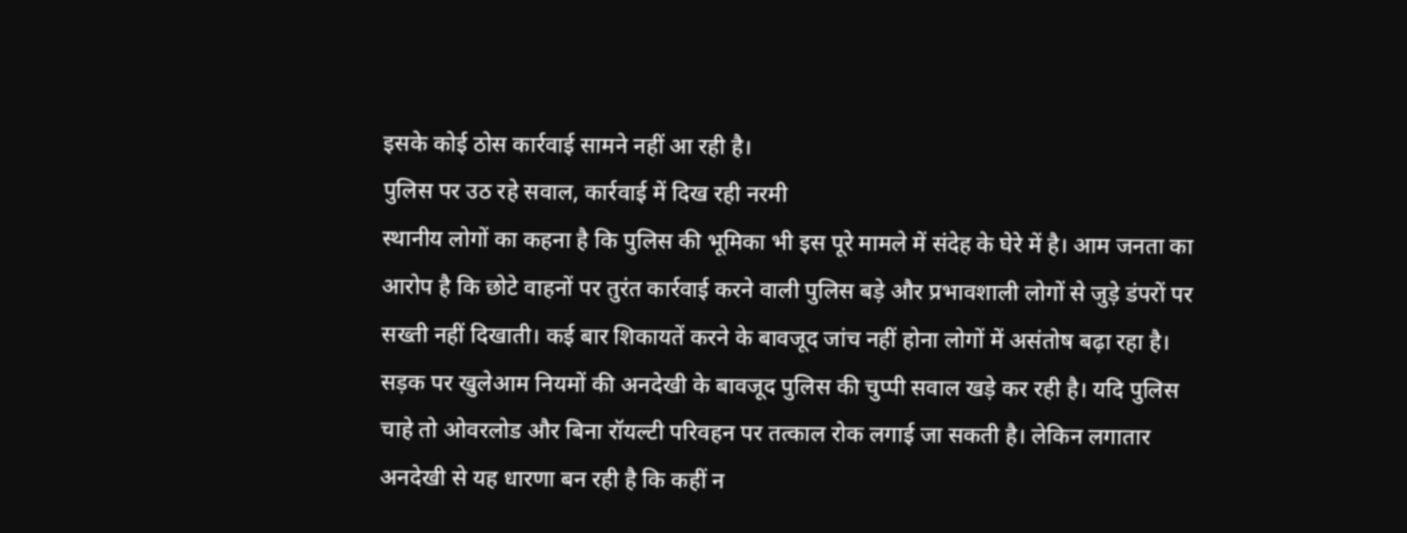इसके कोई ठोस कार्रवाई सामने नहीं आ रही है।
पुलिस पर उठ रहे सवाल, कार्रवाई में दिख रही नरमी
स्थानीय लोगों का कहना है कि पुलिस की भूमिका भी इस पूरे मामले में संदेह के घेरे में है। आम जनता का आरोप है कि छोटे वाहनों पर तुरंत कार्रवाई करने वाली पुलिस बड़े और प्रभावशाली लोगों से जुड़े डंपरों पर सख्ती नहीं दिखाती। कई बार शिकायतें करने के बावजूद जांच नहीं होना लोगों में असंतोष बढ़ा रहा है। सड़क पर खुलेआम नियमों की अनदेखी के बावजूद पुलिस की चुप्पी सवाल खड़े कर रही है। यदि पुलिस चाहे तो ओवरलोड और बिना रॉयल्टी परिवहन पर तत्काल रोक लगाई जा सकती है। लेकिन लगातार अनदेखी से यह धारणा बन रही है कि कहीं न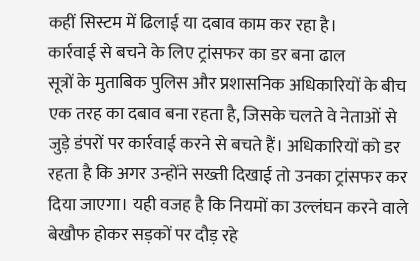कहीं सिस्टम में ढिलाई या दबाव काम कर रहा है।
कार्रवाई से बचने के लिए ट्रांसफर का डर बना ढाल
सूत्रों के मुताबिक पुलिस और प्रशासनिक अधिकारियों के बीच एक तरह का दबाव बना रहता है, जिसके चलते वे नेताओं से जुड़े डंपरों पर कार्रवाई करने से बचते हैं। अधिकारियों को डर रहता है कि अगर उन्होंने सख्ती दिखाई तो उनका ट्रांसफर कर दिया जाएगा। यही वजह है कि नियमों का उल्लंघन करने वाले बेखौफ होकर सड़कों पर दौड़ रहे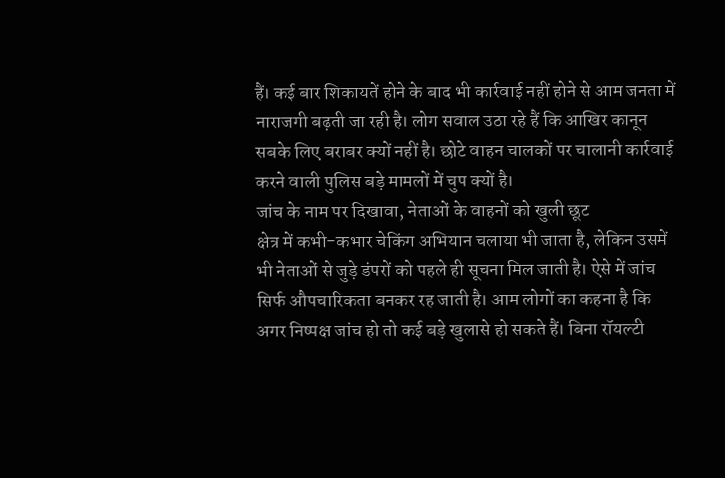हैं। कई बार शिकायतें होने के बाद भी कार्रवाई नहीं होने से आम जनता में नाराजगी बढ़ती जा रही है। लोग सवाल उठा रहे हैं कि आखिर कानून सबके लिए बराबर क्यों नहीं है। छोटे वाहन चालकों पर चालानी कार्रवाई करने वाली पुलिस बड़े मामलों में चुप क्यों है।
जांच के नाम पर दिखावा, नेताओं के वाहनों को खुली छूट
क्षेत्र में कभी-कभार चेकिंग अभियान चलाया भी जाता है, लेकिन उसमें भी नेताओं से जुड़े डंपरों को पहले ही सूचना मिल जाती है। ऐसे में जांच सिर्फ औपचारिकता बनकर रह जाती है। आम लोगों का कहना है कि अगर निष्पक्ष जांच हो तो कई बड़े खुलासे हो सकते हैं। बिना रॉयल्टी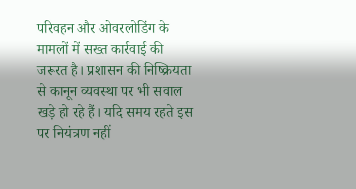परिवहन और ओवरलोडिंग के मामलों में सख्त कार्रवाई की जरूरत है। प्रशासन की निष्क्रियता से कानून व्यवस्था पर भी सवाल खड़े हो रहे हैं। यदि समय रहते इस पर नियंत्रण नहीं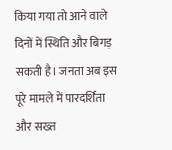किया गया तो आने वाले दिनों में स्थिति और बिगड़ सकती है। जनता अब इस पूरे मामले में पारदर्शिता और सख्त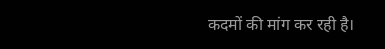कदमों की मांग कर रही है।